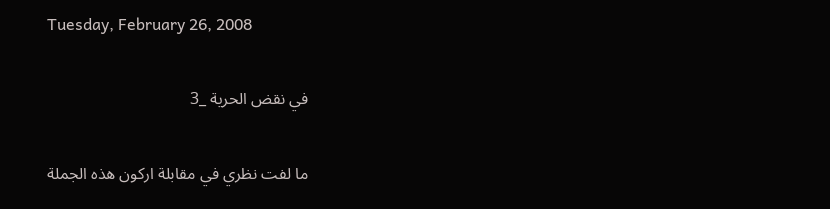Tuesday, February 26, 2008

في نقض الحرية _3

ما لفت نظري في مقابلة اركون هذه الجملة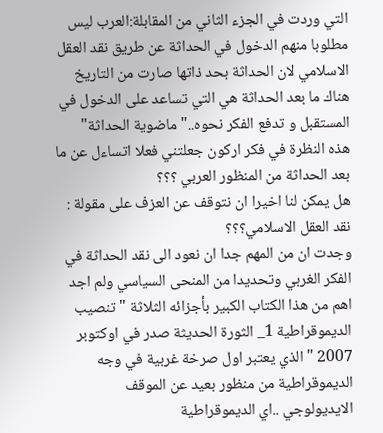التي وردت في الجزء الثاني من المقابلة:العرب ليس مطلوبا منهم الدخول في الحداثة عن طريق نقد العقل الاسلامي لان الحداثة بحد ذاتها صارت من التاريخ هناك ما بعد الحداثة هي التي تساعد على الدخول في المستقبل و تدفع الفكر نحوه.."ماضوية الحداثة"
هذه النظرة في فكر اركون جعلتني فعلا اتساءل عن ما بعد الحداثة من المنظور العربي ؟؟؟
هل يمكن لنا اخيرا ان نتوقف عن العزف على مقولة : نقد العقل الاسلامي؟؟؟
وجدت ان من المهم جدا ان نعود الى نقد الحداثة في الفكر الغربي وتحديدا من المنحى السياسي ولم اجد اهم من هذا الكتاب الكبير بأجزائه الثلاثة "تنصيب الديموقراطية 1_ الثورة الحديثة صدر في اوكتوبر 2007 "الذي يعتبر اول صرخة غربية في وجه الديموقراطية من منظور بعيد عن الموقف الايديولوجي ..اي الديموقراطية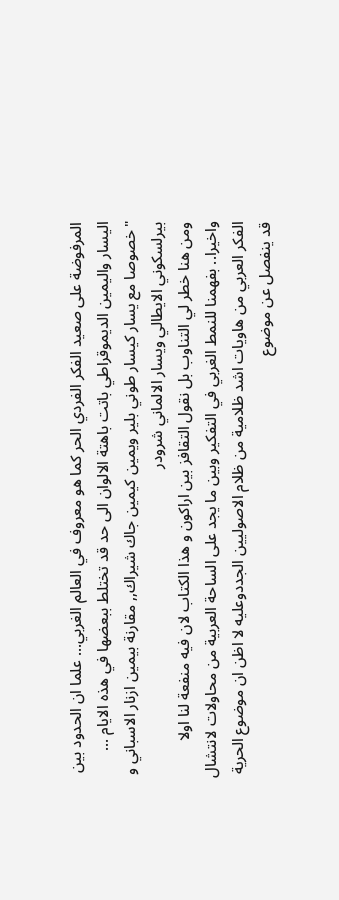المرفوضة على صعيد الفكر الفردي الحر كما هو معروف في العالم الغربي... علما ان الحدود بين اليسار واليمين الديموقراطي باتت باهتة الالوان الى حد قد تختلط ببعضها في هذه الايام ... "خصوصا مع يسار كيسار طوني بلير ويمين كيمين جاك شيراك,, مقارنة بيمين ازنار الاسباني و بيرلسكوني الايطالي ويسار الالماني شرودر
ومن هنا خطر لي التناوب بل نقول التقافز بين اراكون و هذا الكتاب لان فيه منفعة لنا اولا واخيرا.. بفهمنا للنمط الغربي في التفكير وبين ما يجد على الساحة العربية من محاولات لانتشال الفكر العربي من هاويات اشد ظلامية من ظلام الاصوليين الجددوعليه لا اظن ان موضوع الحرية قد ينفصل عن موضوع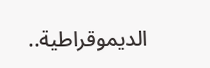الديموقراطية..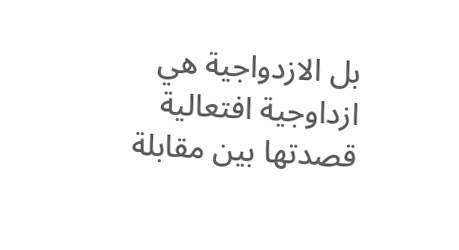بل الازدواجية هي ازداوجية افتعالية قصدتها بين مقابلة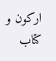اركون و كتاب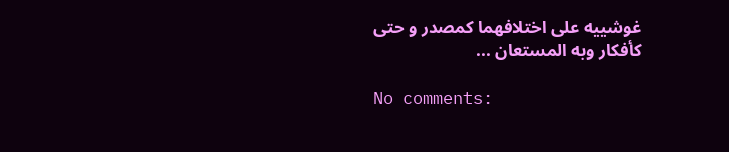غوشييه على اختلافهما كمصدر و حتى كأفكار وبه المستعان ...

No comments: